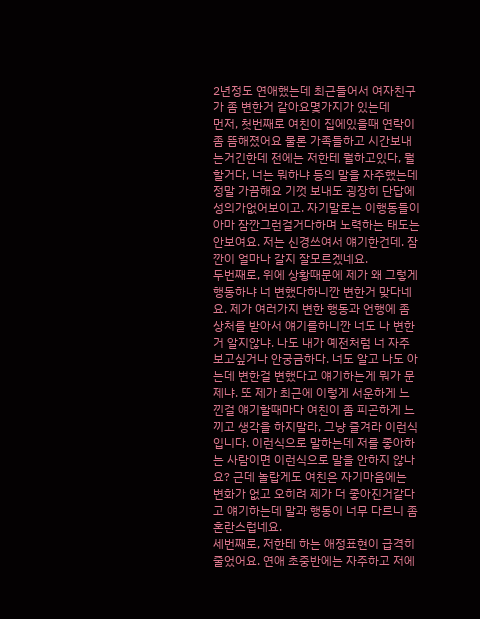2년정도 연애했는데 최근들어서 여자친구가 좀 변한거 같아요몇가지가 있는데
먼저, 첫번째로 여친이 집에있을때 연락이 좀 뜸해졌어요 물론 가족들하고 시간보내는거긴한데 전에는 저한테 뭘하고있다, 뭘할거다, 너는 뭐하냐 등의 말을 자주했는데 정말 가끔해요 기껏 보내도 굉장히 단답에 성의가없어보이고. 자기말로는 이행동들이 아마 잠깐그런걸거다하며 노력하는 태도는 안보여요. 저는 신경쓰여서 얘기한건데. 잠깐이 얼마나 갈지 잘모르겠네요.
두번째로, 위에 상황때문에 제가 왜 그렇게 행동하냐 너 변했다하니깐 변한거 맞다네요. 제가 여러가지 변한 행동과 언행에 좀 상처를 받아서 얘기를하니깐 너도 나 변한거 알지않냐. 나도 내가 예전처럼 너 자주 보고싶거나 안궁금하다. 너도 알고 나도 아는데 변한걸 변했다고 얘기하는게 뭐가 문제냐. 또 제가 최근에 이렇게 서운하게 느낀걸 얘기할때마다 여친이 좀 피곤하게 느끼고 생각을 하지말라, 그냥 즐겨라 이런식입니다. 이런식으로 말하는데 저를 좋아하는 사람이면 이런식으로 말을 안하지 않나요? 근데 놀랍게도 여친은 자기마음에는 변화가 없고 오히려 제가 더 좋아진거같다고 얘기하는데 말과 행동이 너무 다르니 좀 혼란스럽네요.
세번째로, 저한테 하는 애정표현이 급격히 줄었어요. 연애 초중반에는 자주하고 저에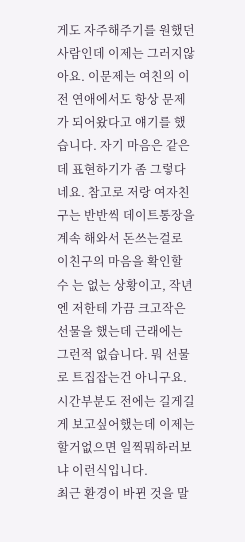게도 자주해주기를 원했던 사람인데 이제는 그러지않아요. 이문제는 여친의 이전 연애에서도 항상 문제가 되어왔다고 얘기를 했습니다. 자기 마음은 같은데 표현하기가 좀 그렇다네요. 참고로 저랑 여자친구는 반반씩 데이트통장을 계속 해와서 돈쓰는걸로 이친구의 마음을 확인할 수 는 없는 상황이고, 작년엔 저한테 가끔 크고작은 선물을 했는데 근래에는 그런적 없습니다. 뭐 선물로 트집잡는건 아니구요. 시간부분도 전에는 길게길게 보고싶어했는데 이제는 할거없으면 일찍뭐하러보냐 이런식입니다.
최근 환경이 바뀐 것을 말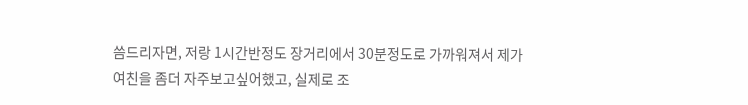씀드리자면, 저랑 1시간반정도 장거리에서 30분정도로 가까워져서 제가 여친을 좀더 자주보고싶어했고, 실제로 조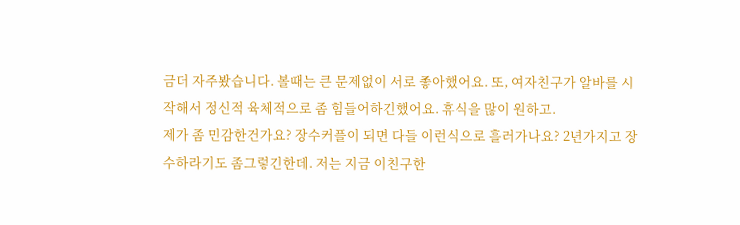금더 자주봤습니다. 볼때는 큰 문제없이 서로 좋아했어요. 또, 여자친구가 알바를 시작해서 정신적 육체적으로 좀 힘들어하긴했어요. 휴식을 많이 원하고.
제가 좀 민감한건가요? 장수커플이 되면 다들 이런식으로 흘러가나요? 2년가지고 장수하라기도 좀그렇긴한데. 저는 지금 이친구한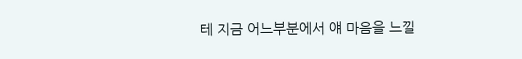테 지금 어느부분에서 얘 마음을 느낄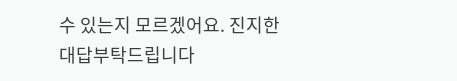수 있는지 모르겠어요. 진지한 대답부탁드립니다